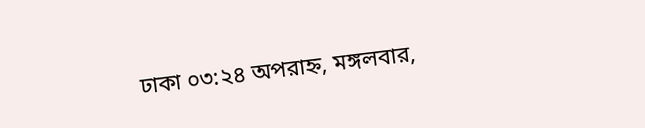ঢাকা ০৩:২৪ অপরাহ্ন, মঙ্গলবার,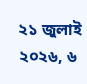২১ জুলাই ২০২৬, ৬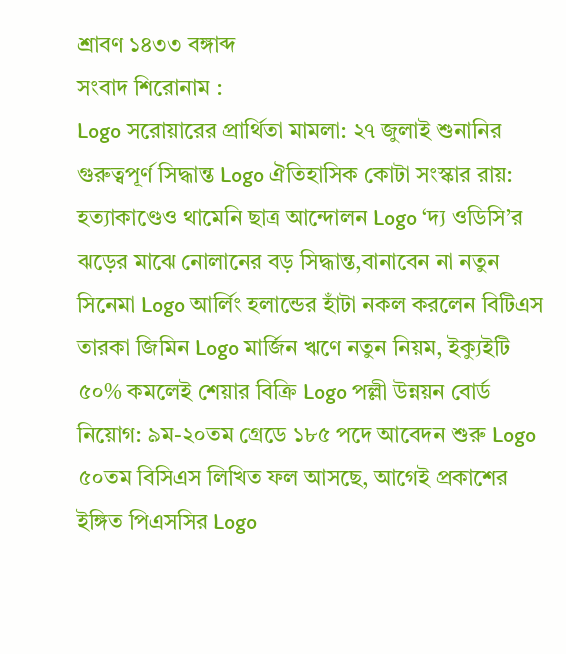শ্রাবণ ১৪৩৩ বঙ্গাব্দ
সংবাদ শিরোনাম :
Logo সরোয়ারের প্রার্থিতা মামলা: ২৭ জুলাই শুনানির গুরুত্বপূর্ণ সিদ্ধান্ত Logo ঐতিহাসিক কোটা সংস্কার রায়: হত্যাকাণ্ডেও থামেনি ছাত্র আন্দোলন Logo ‘দ্য ওডিসি’র ঝড়ের মাঝে নোলানের বড় সিদ্ধান্ত,বানাবেন না নতুন সিনেমা Logo আর্লিং হলান্ডের হাঁটা নকল করলেন বিটিএস তারকা জিমিন Logo মার্জিন ঋণে নতুন নিয়ম, ইক্যুইটি ৫০% কমলেই শেয়ার বিক্রি Logo পল্লী উন্নয়ন বোর্ড নিয়োগ: ৯ম-২০তম গ্রেডে ১৮৫ পদে আবেদন শুরু Logo ৫০তম বিসিএস লিখিত ফল আসছে, আগেই প্রকাশের ইঙ্গিত পিএসসির Logo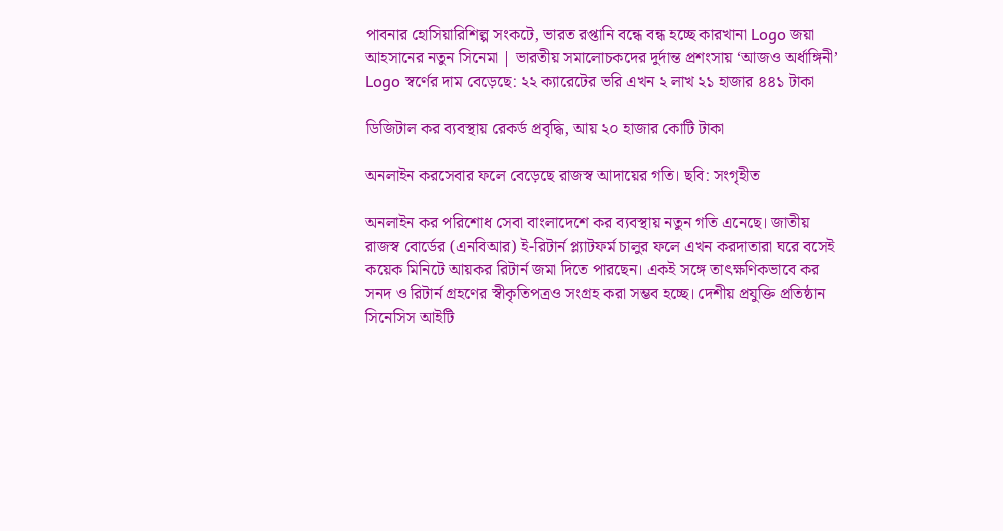পাবনার হোসিয়ারিশিল্প সংকটে, ভারত রপ্তানি বন্ধে বন্ধ হচ্ছে কারখানা Logo জয়া আহসানের নতুন সিনেমা | ভারতীয় সমালোচকদের দুর্দান্ত প্রশংসায় ‘আজও অর্ধাঙ্গিনী’ Logo স্বর্ণের দাম বেড়েছে: ২২ ক্যারেটের ভরি এখন ২ লাখ ২১ হাজার ৪৪১ টাকা

ডিজিটাল কর ব্যবস্থায় রেকর্ড প্রবৃদ্ধি, আয় ২০ হাজার কোটি টাকা

অনলাইন করসেবার ফলে বেড়েছে রাজস্ব আদায়ের গতি। ছবি: সংগৃহীত

অনলাইন কর পরিশোধ সেবা বাংলাদেশে কর ব্যবস্থায় নতুন গতি এনেছে। জাতীয় রাজস্ব বোর্ডের (এনবিআর) ই-রিটার্ন প্ল্যাটফর্ম চালুর ফলে এখন করদাতারা ঘরে বসেই কয়েক মিনিটে আয়কর রিটার্ন জমা দিতে পারছেন। একই সঙ্গে তাৎক্ষণিকভাবে কর সনদ ও রিটার্ন গ্রহণের স্বীকৃতিপত্রও সংগ্রহ করা সম্ভব হচ্ছে। দেশীয় প্রযুক্তি প্রতিষ্ঠান সিনেসিস আইটি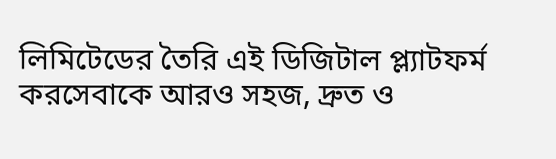লিমিটেডের তৈরি এই ডিজিটাল প্ল্যাটফর্ম করসেবাকে আরও সহজ, দ্রুত ও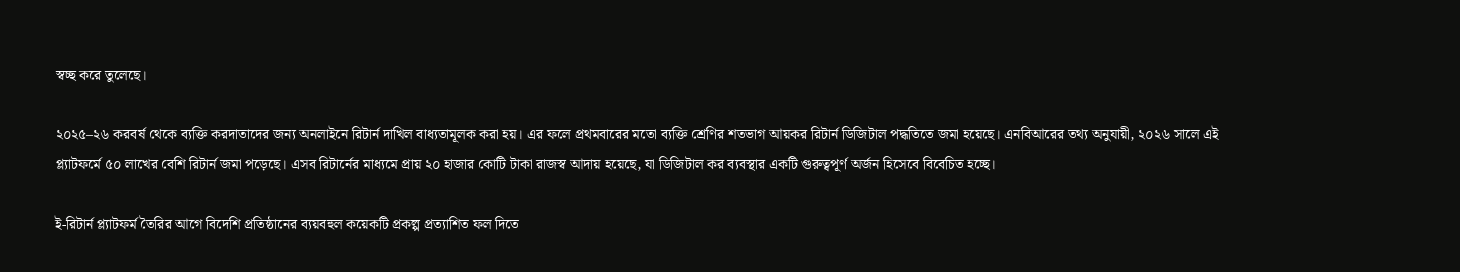স্বচ্ছ করে তুলেছে।

২০২৫–২৬ করবর্ষ থেকে ব্যক্তি করদাতাদের জন্য অনলাইনে রিটার্ন দাখিল বাধ্যতামূলক করা হয়। এর ফলে প্রথমবারের মতো ব্যক্তি শ্রেণির শতভাগ আয়কর রিটার্ন ডিজিটাল পদ্ধতিতে জমা হয়েছে। এনবিআরের তথ্য অনুযায়ী, ২০২৬ সালে এই প্ল্যাটফর্মে ৫০ লাখের বেশি রিটার্ন জমা পড়েছে। এসব রিটার্নের মাধ্যমে প্রায় ২০ হাজার কোটি টাকা রাজস্ব আদায় হয়েছে, যা ডিজিটাল কর ব্যবস্থার একটি গুরুত্বপূর্ণ অর্জন হিসেবে বিবেচিত হচ্ছে।

ই-রিটার্ন প্ল্যাটফর্ম তৈরির আগে বিদেশি প্রতিষ্ঠানের ব্যয়বহুল কয়েকটি প্রকল্প প্রত্যাশিত ফল দিতে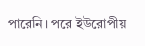পারেনি। পরে ইউরোপীয়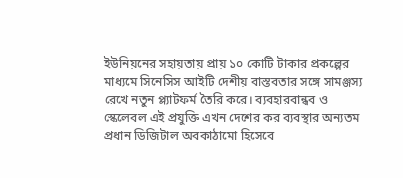ইউনিয়নের সহায়তায় প্রায় ১০ কোটি টাকার প্রকল্পের মাধ্যমে সিনেসিস আইটি দেশীয় বাস্তবতার সঙ্গে সামঞ্জস্য রেখে নতুন প্ল্যাটফর্ম তৈরি করে। ব্যবহারবান্ধব ও স্কেলেবল এই প্রযুক্তি এখন দেশের কর ব্যবস্থার অন্যতম প্রধান ডিজিটাল অবকাঠামো হিসেবে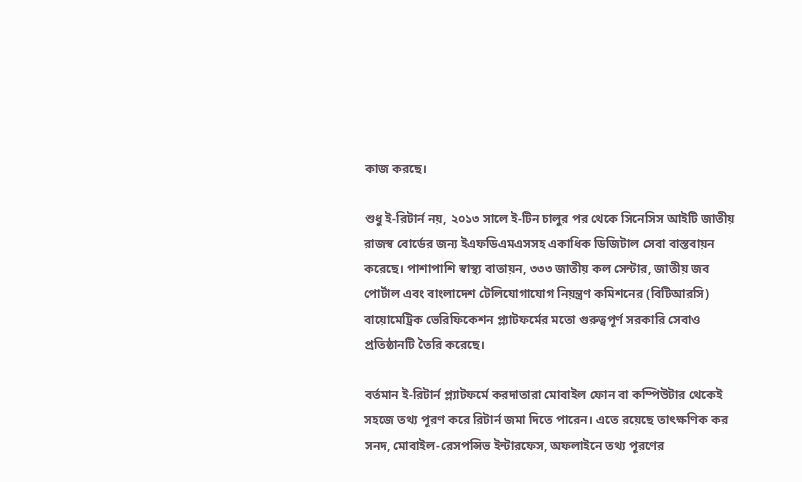কাজ করছে।

শুধু ই-রিটার্ন নয়, ২০১৩ সালে ই-টিন চালুর পর থেকে সিনেসিস আইটি জাতীয় রাজস্ব বোর্ডের জন্য ইএফডিএমএসসহ একাধিক ডিজিটাল সেবা বাস্তবায়ন করেছে। পাশাপাশি স্বাস্থ্য বাতায়ন, ৩৩৩ জাতীয় কল সেন্টার, জাতীয় জব পোর্টাল এবং বাংলাদেশ টেলিযোগাযোগ নিয়ন্ত্রণ কমিশনের (বিটিআরসি) বায়োমেট্রিক ভেরিফিকেশন প্ল্যাটফর্মের মতো গুরুত্বপূর্ণ সরকারি সেবাও প্রতিষ্ঠানটি তৈরি করেছে।

বর্তমান ই-রিটার্ন প্ল্যাটফর্মে করদাতারা মোবাইল ফোন বা কম্পিউটার থেকেই সহজে তথ্য পূরণ করে রিটার্ন জমা দিতে পারেন। এতে রয়েছে তাৎক্ষণিক কর সনদ, মোবাইল-রেসপন্সিভ ইন্টারফেস, অফলাইনে তথ্য পূরণের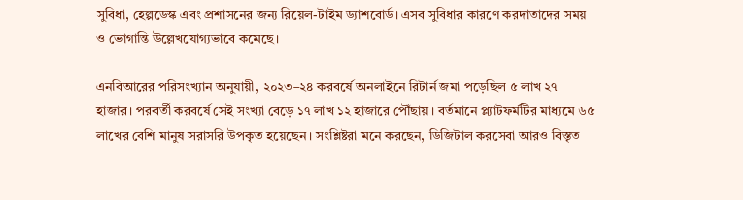সুবিধা, হেল্পডেস্ক এবং প্রশাসনের জন্য রিয়েল-টাইম ড্যাশবোর্ড। এসব সুবিধার কারণে করদাতাদের সময় ও ভোগান্তি উল্লেখযোগ্যভাবে কমেছে।

এনবিআরের পরিসংখ্যান অনুযায়ী, ২০২৩–২৪ করবর্ষে অনলাইনে রিটার্ন জমা পড়েছিল ৫ লাখ ২৭ হাজার। পরবর্তী করবর্ষে সেই সংখ্যা বেড়ে ১৭ লাখ ১২ হাজারে পৌঁছায়। বর্তমানে প্ল্যাটফর্মটির মাধ্যমে ৬৫ লাখের বেশি মানুষ সরাসরি উপকৃত হয়েছেন। সংশ্লিষ্টরা মনে করছেন, ডিজিটাল করসেবা আরও বিস্তৃত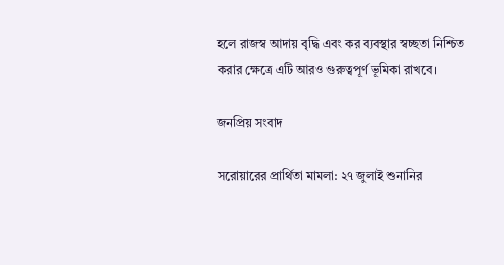হলে রাজস্ব আদায় বৃদ্ধি এবং কর ব্যবস্থার স্বচ্ছতা নিশ্চিত করার ক্ষেত্রে এটি আরও গুরুত্বপূর্ণ ভূমিকা রাখবে।

জনপ্রিয় সংবাদ

সরোয়ারের প্রার্থিতা মামলা: ২৭ জুলাই শুনানির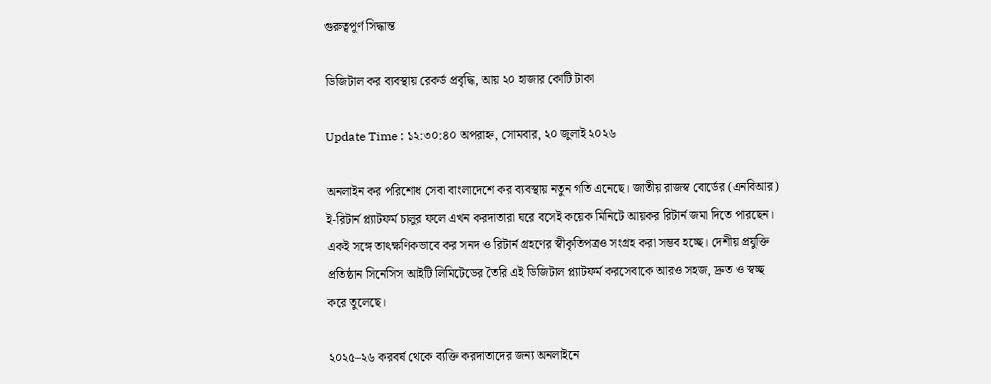গুরুত্বপূর্ণ সিদ্ধান্ত

ডিজিটাল কর ব্যবস্থায় রেকর্ড প্রবৃদ্ধি, আয় ২০ হাজার কোটি টাকা

Update Time : ১২:৩০:৪০ অপরাহ্ন, সোমবার, ২০ জুলাই ২০২৬

অনলাইন কর পরিশোধ সেবা বাংলাদেশে কর ব্যবস্থায় নতুন গতি এনেছে। জাতীয় রাজস্ব বোর্ডের (এনবিআর) ই-রিটার্ন প্ল্যাটফর্ম চালুর ফলে এখন করদাতারা ঘরে বসেই কয়েক মিনিটে আয়কর রিটার্ন জমা দিতে পারছেন। একই সঙ্গে তাৎক্ষণিকভাবে কর সনদ ও রিটার্ন গ্রহণের স্বীকৃতিপত্রও সংগ্রহ করা সম্ভব হচ্ছে। দেশীয় প্রযুক্তি প্রতিষ্ঠান সিনেসিস আইটি লিমিটেডের তৈরি এই ডিজিটাল প্ল্যাটফর্ম করসেবাকে আরও সহজ, দ্রুত ও স্বচ্ছ করে তুলেছে।

২০২৫–২৬ করবর্ষ থেকে ব্যক্তি করদাতাদের জন্য অনলাইনে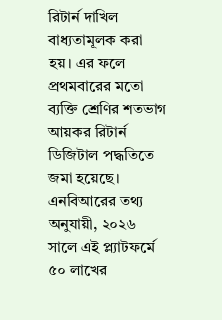রিটার্ন দাখিল বাধ্যতামূলক করা হয়। এর ফলে প্রথমবারের মতো ব্যক্তি শ্রেণির শতভাগ আয়কর রিটার্ন ডিজিটাল পদ্ধতিতে জমা হয়েছে। এনবিআরের তথ্য অনুযায়ী, ২০২৬ সালে এই প্ল্যাটফর্মে ৫০ লাখের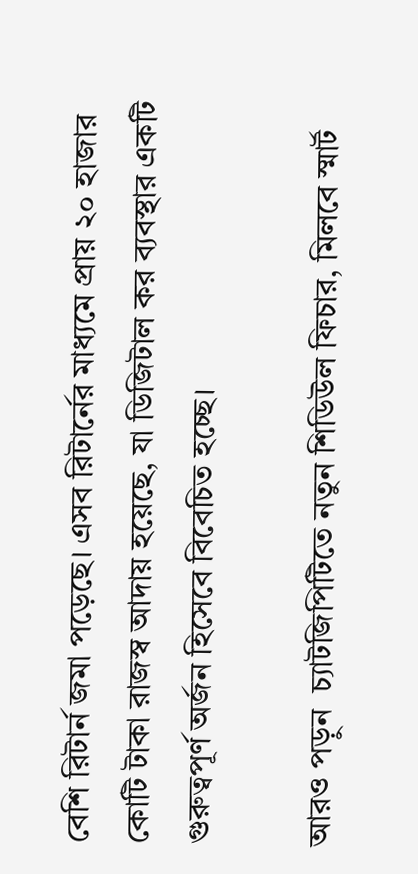বেশি রিটার্ন জমা পড়েছে। এসব রিটার্নের মাধ্যমে প্রায় ২০ হাজার কোটি টাকা রাজস্ব আদায় হয়েছে, যা ডিজিটাল কর ব্যবস্থার একটি গুরুত্বপূর্ণ অর্জন হিসেবে বিবেচিত হচ্ছে।

আরও পড়ুন  চ্যাটজিপিটিতে নতুন শিডিউল ফিচার, মিলবে স্মার্ট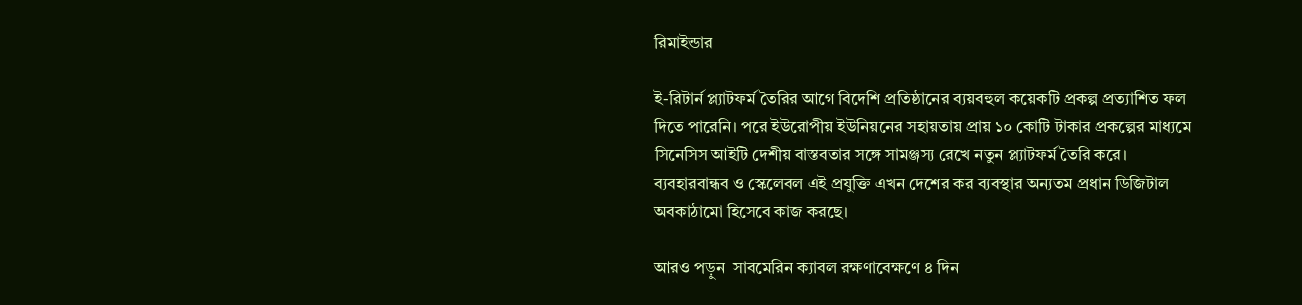রিমাইন্ডার

ই-রিটার্ন প্ল্যাটফর্ম তৈরির আগে বিদেশি প্রতিষ্ঠানের ব্যয়বহুল কয়েকটি প্রকল্প প্রত্যাশিত ফল দিতে পারেনি। পরে ইউরোপীয় ইউনিয়নের সহায়তায় প্রায় ১০ কোটি টাকার প্রকল্পের মাধ্যমে সিনেসিস আইটি দেশীয় বাস্তবতার সঙ্গে সামঞ্জস্য রেখে নতুন প্ল্যাটফর্ম তৈরি করে। ব্যবহারবান্ধব ও স্কেলেবল এই প্রযুক্তি এখন দেশের কর ব্যবস্থার অন্যতম প্রধান ডিজিটাল অবকাঠামো হিসেবে কাজ করছে।

আরও পড়ুন  সাবমেরিন ক্যাবল রক্ষণাবেক্ষণে ৪ দিন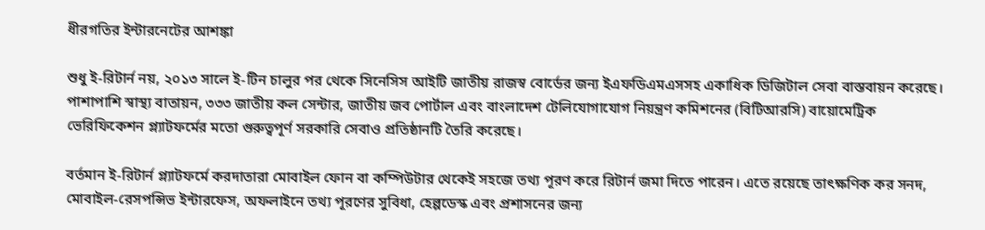ধীরগতির ইন্টারনেটের আশঙ্কা

শুধু ই-রিটার্ন নয়, ২০১৩ সালে ই-টিন চালুর পর থেকে সিনেসিস আইটি জাতীয় রাজস্ব বোর্ডের জন্য ইএফডিএমএসসহ একাধিক ডিজিটাল সেবা বাস্তবায়ন করেছে। পাশাপাশি স্বাস্থ্য বাতায়ন, ৩৩৩ জাতীয় কল সেন্টার, জাতীয় জব পোর্টাল এবং বাংলাদেশ টেলিযোগাযোগ নিয়ন্ত্রণ কমিশনের (বিটিআরসি) বায়োমেট্রিক ভেরিফিকেশন প্ল্যাটফর্মের মতো গুরুত্বপূর্ণ সরকারি সেবাও প্রতিষ্ঠানটি তৈরি করেছে।

বর্তমান ই-রিটার্ন প্ল্যাটফর্মে করদাতারা মোবাইল ফোন বা কম্পিউটার থেকেই সহজে তথ্য পূরণ করে রিটার্ন জমা দিতে পারেন। এতে রয়েছে তাৎক্ষণিক কর সনদ, মোবাইল-রেসপন্সিভ ইন্টারফেস, অফলাইনে তথ্য পূরণের সুবিধা, হেল্পডেস্ক এবং প্রশাসনের জন্য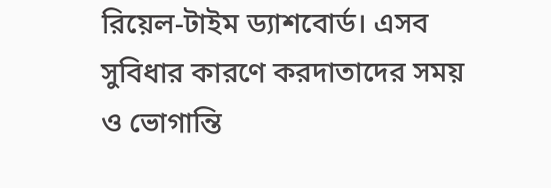রিয়েল-টাইম ড্যাশবোর্ড। এসব সুবিধার কারণে করদাতাদের সময় ও ভোগান্তি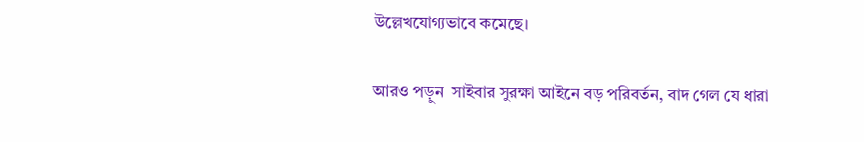উল্লেখযোগ্যভাবে কমেছে।

আরও পড়ুন  সাইবার সুরক্ষা আইনে বড় পরিবর্তন, বাদ গেল যে ধারা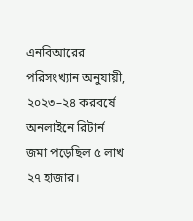এনবিআরের পরিসংখ্যান অনুযায়ী, ২০২৩–২৪ করবর্ষে অনলাইনে রিটার্ন জমা পড়েছিল ৫ লাখ ২৭ হাজার।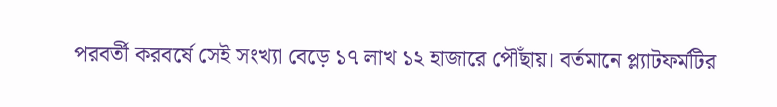পরবর্তী করবর্ষে সেই সংখ্যা বেড়ে ১৭ লাখ ১২ হাজারে পৌঁছায়। বর্তমানে প্ল্যাটফর্মটির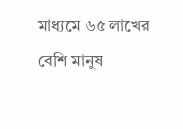মাধ্যমে ৬৫ লাখের বেশি মানুষ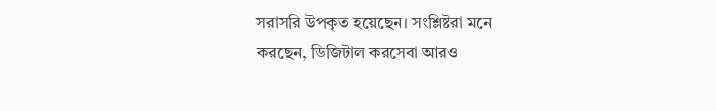সরাসরি উপকৃত হয়েছেন। সংশ্লিষ্টরা মনে করছেন, ডিজিটাল করসেবা আরও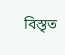বিস্তৃত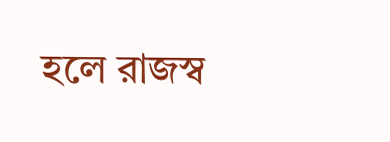হলে রাজস্ব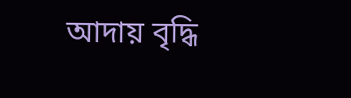আদায় বৃদ্ধি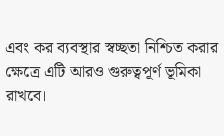এবং কর ব্যবস্থার স্বচ্ছতা নিশ্চিত করার ক্ষেত্রে এটি আরও গুরুত্বপূর্ণ ভূমিকা রাখবে।